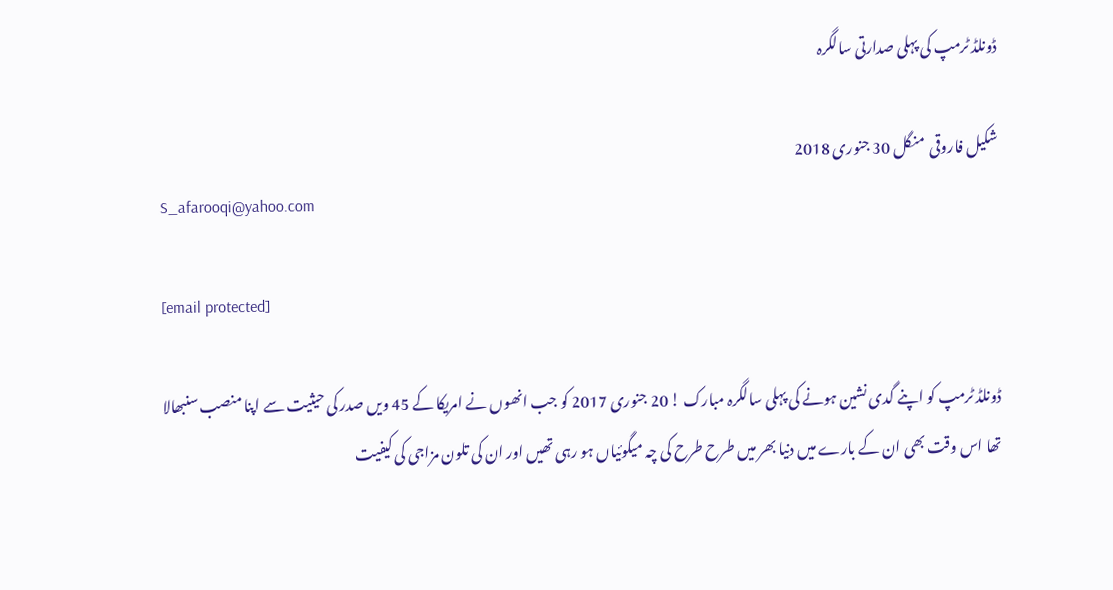ڈونلڈ ٹرمپ کی پہلی صدارتی سالگرہ

شکیل فاروقی  منگل 30 جنوری 2018
S_afarooqi@yahoo.com

[email protected]

ڈونلڈ ٹرمپ کو اپنے گدی نشین ہونے کی پہلی سالگرہ مبارک ! 20 جنوری 2017 کو جب انھوں نے امریکا کے 45 ویں صدر کی حیثیت سے اپنا منصب سنبھالا تھا اس وقت بھی ان کے بارے میں دنیا بھر میں طرح طرح کی چہ میگوئیاں ہو رہی تھیں اور ان کی تلون مزاجی کی کیفیت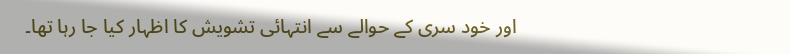اور خود سری کے حوالے سے انتہائی تشویش کا اظہار کیا جا رہا تھا۔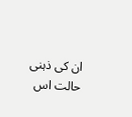ان کی ذہنی حالت اس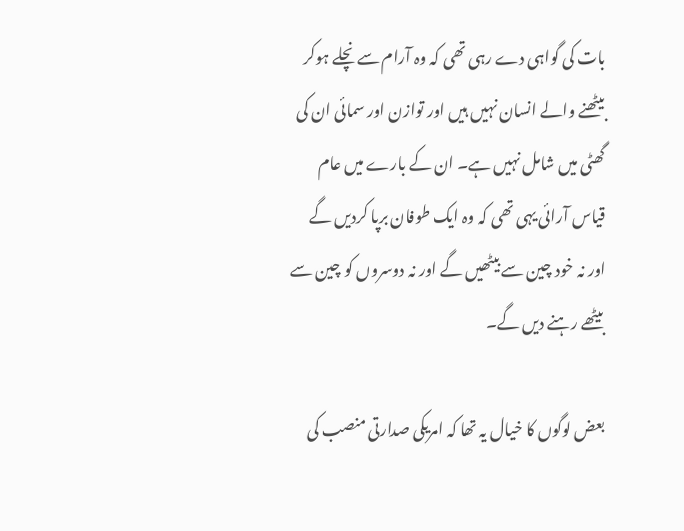بات کی گواہی دے رہی تھی کہ وہ آرام سے نچلے ہوکر بیٹھنے والے انسان نہیں ہیں اور توازن اور سمائی ان کی گھٹی میں شامل نہیں ہے۔ ان کے بارے میں عام قیاس آرائی یہی تھی کہ وہ ایک طوفان برپا کردیں گے اور نہ خود چین سے بیٹھیں گے اور نہ دوسروں کو چین سے بیٹھے رہنے دیں گے۔

بعض لوگوں کا خیال یہ تھا کہ امریکی صدارتی منصب کی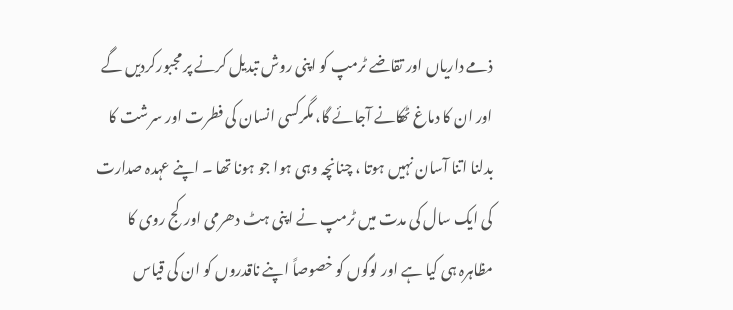ذمے داریاں اور تقاضے ٹرمپ کو اپنی روش تبدیل کرنے پر مجبورکردیں گے اور ان کا دماغ ٹھکانے آجائے گا، مگرکسی انسان کی فطرت اور سرشت کا بدلنا اتنا آسان نہیں ہوتا ، چنانچہ وہی ہوا جو ہونا تھا ۔ اپنے عہدہ صدارت کی ایک سال کی مدت میں ٹرمپ نے اپنی ہٹ دھرمی اورکج روی کا مظاہرہ ہی کیا ہے اور لوگوں کو خصوصاً اپنے ناقدروں کو ان کی قیاس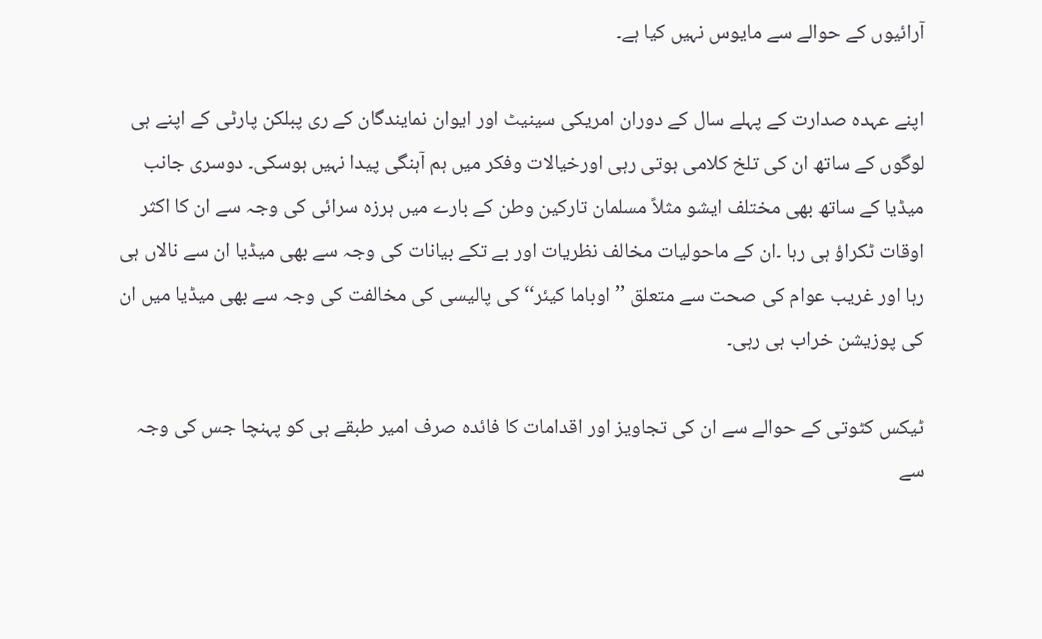آرائیوں کے حوالے سے مایوس نہیں کیا ہے۔

اپنے عہدہ صدارت کے پہلے سال کے دوران امریکی سینیٹ اور ایوان نمایندگان کے ری پبلکن پارٹی کے اپنے ہی لوگوں کے ساتھ ان کی تلخ کلامی ہوتی رہی اورخیالات وفکر میں ہم آہنگی پیدا نہیں ہوسکی۔ دوسری جانب میڈیا کے ساتھ بھی مختلف ایشو مثلاً مسلمان تارکین وطن کے بارے میں ہرزہ سرائی کی وجہ سے ان کا اکثر اوقات ٹکراؤ ہی رہا ۔ان کے ماحولیات مخالف نظریات اور بے تکے بیانات کی وجہ سے بھی میڈیا ان سے نالاں ہی رہا اور غریب عوام کی صحت سے متعلق ’’اوباما کیئر‘‘ کی پالیسی کی مخالفت کی وجہ سے بھی میڈیا میں ان کی پوزیشن خراب ہی رہی۔

ٹیکس کٹوتی کے حوالے سے ان کی تجاویز اور اقدامات کا فائدہ صرف امیر طبقے ہی کو پہنچا جس کی وجہ سے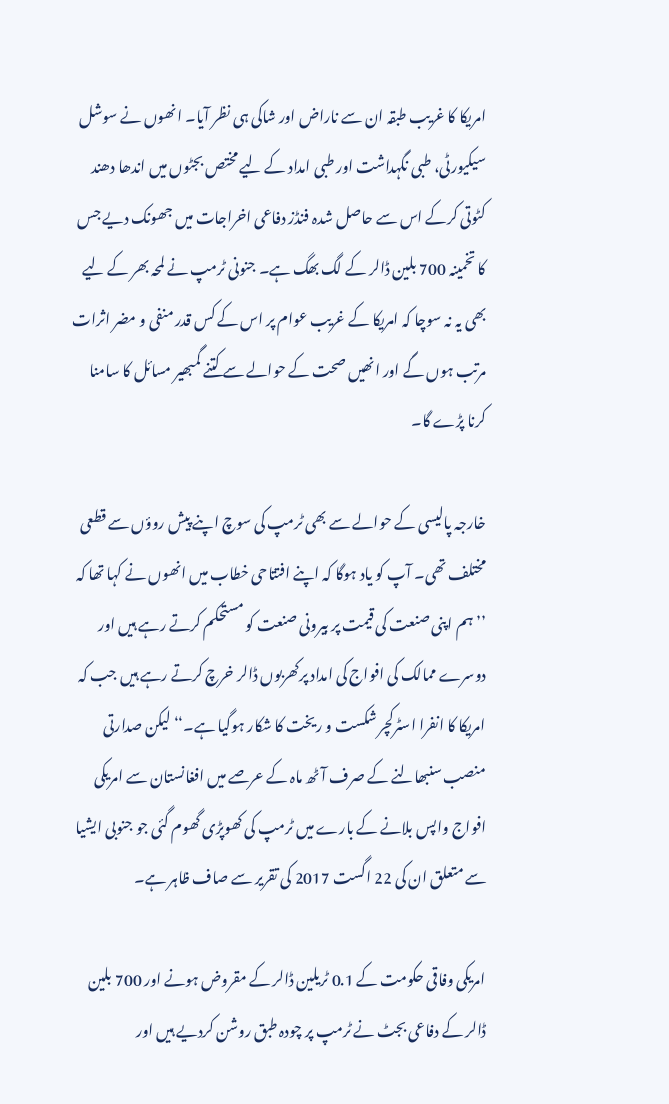امریکا کا غریب طبقہ ان سے ناراض اور شاکی ہی نظر آیا۔ انھوں نے سوشل سیکیورٹی، طبی نگہداشت اور طبی امداد کے لیے مختص بجٹوں میں اندھا دھند کٹوتی کرکے اس سے حاصل شدہ فنڈز دفاعی اخراجات میں جھونک دیے جس کا تخمینہ 700 بلین ڈالر کے لگ بھگ ہے۔ جنونی ٹرمپ نے لمحہ بھر کے لیے بھی یہ نہ سوچا کہ امریکا کے غریب عوام پر اس کے کس قدر منفی و مضر اثرات مرتب ہوں گے اور انھیں صحت کے حوالے سے کتنے گمبھیر مسائل کا سامنا کرنا پڑے گا۔

خارجہ پالیسی کے حوالے سے بھی ٹرمپ کی سوچ اپنے پیش روؤں سے قطعی مختلف تھی۔ آپ کو یاد ہوگا کہ اپنے افتتاحی خطاب میں انھوں نے کہا تھا کہ ’’ہم اپنی صنعت کی قیمت پر بیرونی صنعت کو مستحکم کرتے رہے ہیں اور دوسرے ممالک کی افواج کی امداد پرکھربوں ڈالر خرچ کرتے رہے ہیں جب کہ امریکا کا انفرا اسٹرکچر شکست و ریخت کا شکار ہوگیا ہے۔‘‘ لیکن صدارتی منصب سنبھالنے کے صرف آٹھ ماہ کے عرصے میں افغانستان سے امریکی افواج واپس بلانے کے بارے میں ٹرمپ کی کھوپڑی گھوم گئی جو جنوبی ایشیا سے متعلق ان کی 22 اگست 2017 کی تقریر سے صاف ظاہر ہے۔

امریکی وفاقی حکومت کے 0.1 ٹریلین ڈالر کے مقروض ہونے اور 700 بلین ڈالر کے دفاعی بجٹ نے ٹرمپ پر چودہ طبق روشن کردیے ہیں اور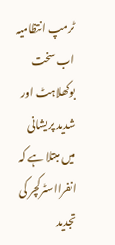ٹرمپ انتظامیہ اب سخت بوکھلاہٹ اور شدید پریشانی میں مبتلا ہے کہ انفرااسٹرکچر کی تجدید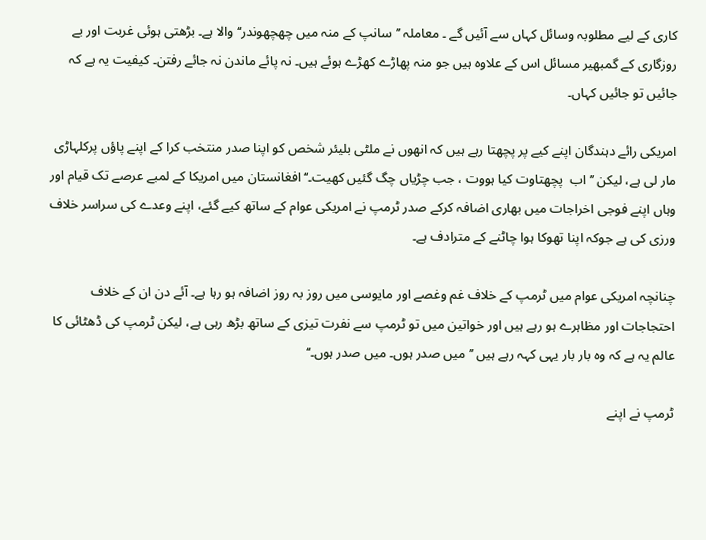کاری کے لیے مطلوبہ وسائل کہاں سے آئیں گے ۔ معاملہ ’’سانپ کے منہ میں چھچھوندر‘‘ والا ہے۔ بڑھتی ہوئی غربت اور بے روزگاری کے گمبھیر مسائل اس کے علاوہ ہیں جو منہ پھاڑے کھڑے ہوئے ہیں۔ نہ پائے ماندن نہ جائے رفتن۔ کیفیت یہ ہے کہ جائیں تو جائیں کہاں۔

امریکی رائے دہندگان اپنے کیے پر پچھتا رہے ہیں کہ انھوں نے ملٹی بلیئر شخص کو اپنا صدر منتخب کرا کے اپنے پاؤں پرکلہاڑی مار لی ہے، لیکن ’’ اب  پچھتاوت کیا ہووت ، جب چڑیاں چگ گئیں کھیت۔‘‘ افغانستان میں امریکا کے لمبے عرصے تک قیام اور وہاں اپنے فوجی اخراجات میں بھاری اضافہ کرکے صدر ٹرمپ نے امریکی عوام کے ساتھ کیے گئے، اپنے وعدے کی سراسر خلاف ورزی کی ہے جوکہ اپنا تھوکا ہوا چاٹنے کے مترادف ہے۔

چنانچہ امریکی عوام میں ٹرمپ کے خلاف غم وغصے اور مایوسی میں روز بہ روز اضافہ ہو رہا ہے۔ آئے دن ان کے خلاف احتجاجات اور مظاہرے ہو رہے ہیں اور خواتین میں تو ٹرمپ سے نفرت تیزی کے ساتھ بڑھ رہی ہے، لیکن ٹرمپ کی ڈھٹائی کا عالم یہ ہے کہ وہ بار بار یہی کہہ رہے ہیں ’’میں صدر ہوں۔ میں صدر ہوں۔‘‘

ٹرمپ نے اپنے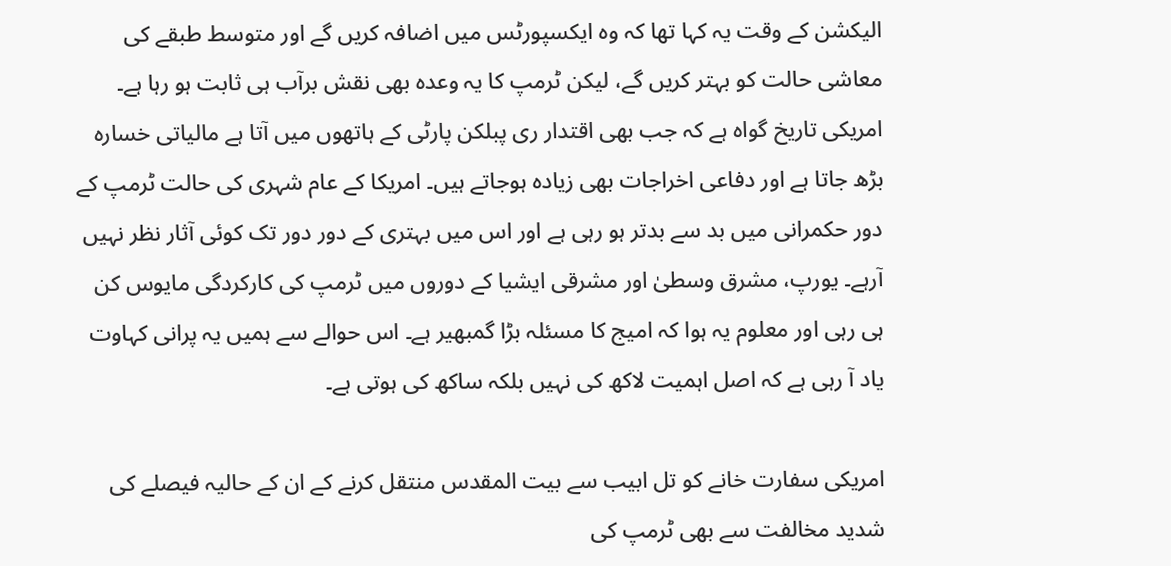الیکشن کے وقت یہ کہا تھا کہ وہ ایکسپورٹس میں اضافہ کریں گے اور متوسط طبقے کی معاشی حالت کو بہتر کریں گے، لیکن ٹرمپ کا یہ وعدہ بھی نقش برآب ہی ثابت ہو رہا ہے۔ امریکی تاریخ گواہ ہے کہ جب بھی اقتدار ری پبلکن پارٹی کے ہاتھوں میں آتا ہے مالیاتی خسارہ بڑھ جاتا ہے اور دفاعی اخراجات بھی زیادہ ہوجاتے ہیں۔ امریکا کے عام شہری کی حالت ٹرمپ کے دور حکمرانی میں بد سے بدتر ہو رہی ہے اور اس میں بہتری کے دور دور تک کوئی آثار نظر نہیں آرہے۔ یورپ، مشرق وسطیٰ اور مشرقی ایشیا کے دوروں میں ٹرمپ کی کارکردگی مایوس کن ہی رہی اور معلوم یہ ہوا کہ امیج کا مسئلہ بڑا گمبھیر ہے۔ اس حوالے سے ہمیں یہ پرانی کہاوت یاد آ رہی ہے کہ اصل اہمیت لاکھ کی نہیں بلکہ ساکھ کی ہوتی ہے۔

امریکی سفارت خانے کو تل ابیب سے بیت المقدس منتقل کرنے کے ان کے حالیہ فیصلے کی شدید مخالفت سے بھی ٹرمپ کی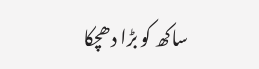ساکھ کو بڑا دھچکا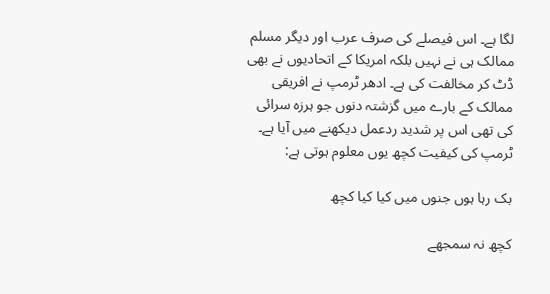لگا ہے۔ اس فیصلے کی صرف عرب اور دیگر مسلم ممالک ہی نے نہیں بلکہ امریکا کے اتحادیوں نے بھی ڈٹ کر مخالفت کی ہے۔ ادھر ٹرمپ نے افریقی ممالک کے بارے میں گزشتہ دنوں جو ہرزہ سرائی کی تھی اس پر شدید ردعمل دیکھنے میں آیا ہے۔ ٹرمپ کی کیفیت کچھ یوں معلوم ہوتی ہے:

بک رہا ہوں جنوں میں کیا کیا کچھ

کچھ نہ سمجھے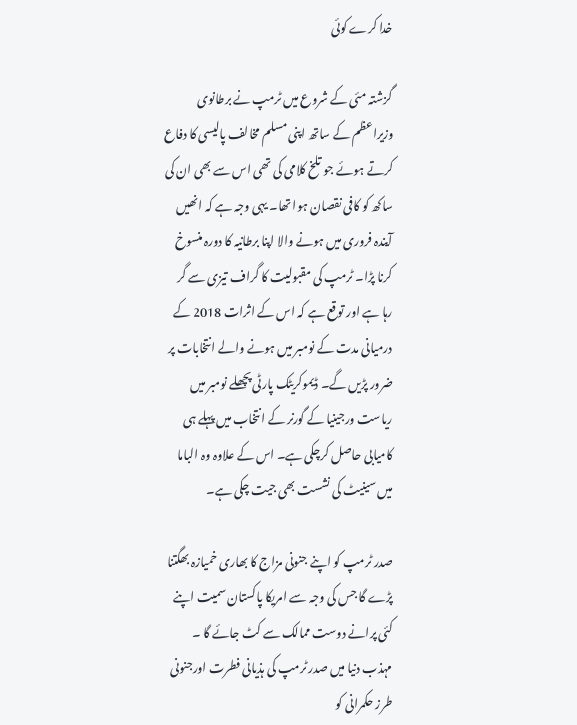خدا کرے کوئی

گزشتہ مئی کے شروع میں ٹرمپ نے برطانوی وزیراعظم کے ساتھ اپنی مسلم مخالف پالیسی کا دفاع کرتے ہوئے جو تلخ کلامی کی تھی اس سے بھی ان کی ساکھ کو کافی نقصان ہوا تھا۔ یہی وجہ ہے کہ انھیں آیندہ فروری میں ہونے والا اپنا برطانیہ کا دورہ منسوخ کرنا پڑا۔ ٹرمپ کی مقبولیت کا گراف تیزی سے گر رہا ہے اور توقع ہے کہ اس کے اثرات 2018 کے درمیانی مدت کے نومبر میں ہونے والے انتخابات پر ضرور پڑیں گے۔ ڈیموکریٹک پارٹی پچھلے نومبر میں ریاست ورجینیا کے گورنر کے انتخاب میں پہلے ہی کامیابی حاصل کرچکی ہے۔ اس کے علاوہ وہ الباما میں سینیٹ کی نشست بھی جیت چکی ہے۔

صدر ٹرمپ کو اپنے جنونی مزاج کا بھاری خمیازہ بھگتنا پڑے گا جس کی وجہ سے امریکا پاکستان سمیت اپنے کئی پرانے دوست ممالک سے کٹ جائے گا ۔ مہذب دنیا میں صدر ٹرمپ کی ہذیانی فطرت اورجنونی طرز حکمرانی کو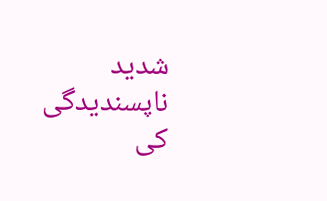شدید ناپسندیدگی کی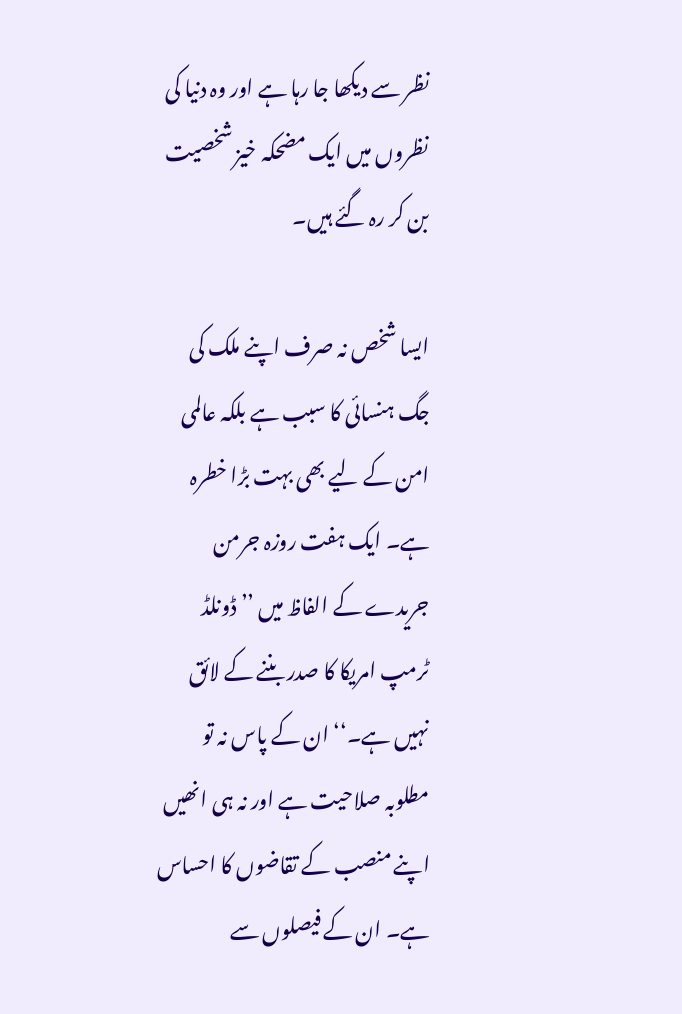نظر سے دیکھا جا رہا ہے اور وہ دنیا کی نظروں میں ایک مضحکہ خیز شخصیت بن کر رہ گئے ہیں۔

ایسا شخص نہ صرف اپنے ملک کی جگ ہنسائی کا سبب ہے بلکہ عالمی امن کے لیے بھی بہت بڑا خطرہ ہے۔ ایک ہفت روزہ جرمن جریدے کے الفاظ میں ’’ڈونلڈ ٹرمپ امریکا کا صدر بننے کے لائق نہیں ہے۔‘‘ ان کے پاس نہ تو مطلوبہ صلاحیت ہے اور نہ ہی انھیں اپنے منصب کے تقاضوں کا احساس ہے۔ ان کے فیصلوں سے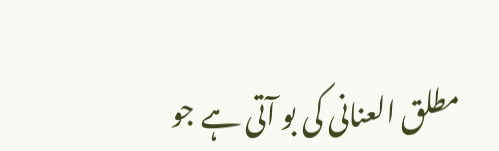مطلق العنانی کی بو آتی ہے جو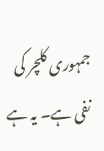جمہوری کلچر کی نفی ہے۔ یہ ہے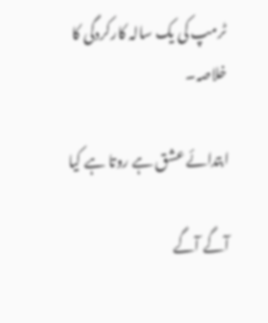ٹرمپ کی یک سالہ کارکردگی کا خلاصہ۔

ابتدائے عشق ہے روتا ہے کیا

آگے آگے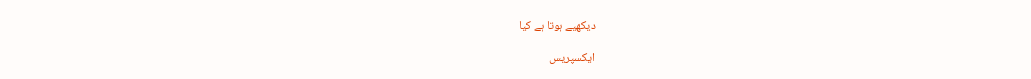دیکھیے ہوتا ہے کیا

ایکسپریس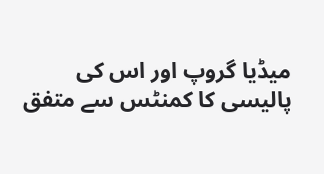میڈیا گروپ اور اس کی پالیسی کا کمنٹس سے متفق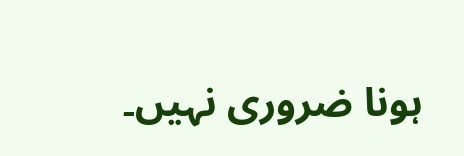ہونا ضروری نہیں۔